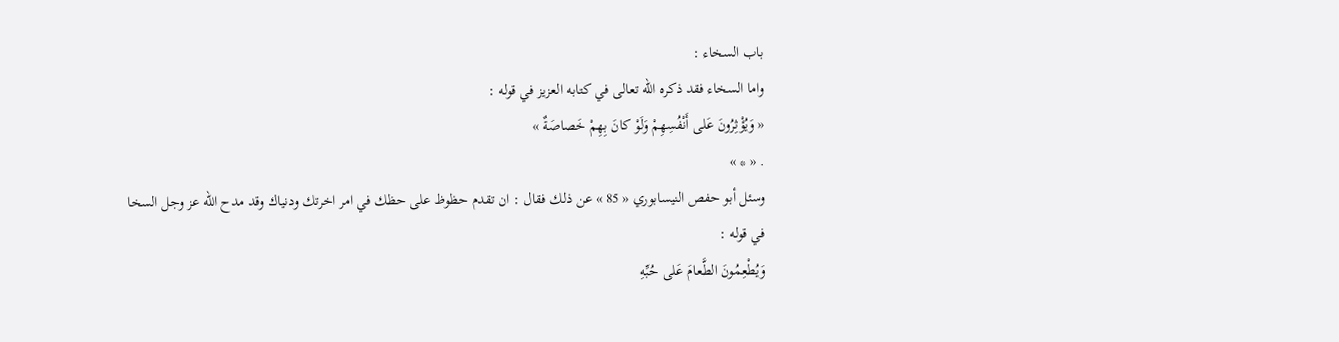باب السخاء :
واما السخاء فقد ذكره اللّه تعالى في كتابه العزيز في قوله :
« وَيُؤْثِرُونَ عَلى أَنْفُسِهِمْ وَلَوْ كانَ بِهِمْ خَصاصَةٌ »
. « * »
وسئل أبو حفص النيسابوري « 85 » عن ذلك فقال : ان تقدم حظوظ على حظك في امر اخرتك ودنياك وقد مدح اللّه عز وجل السخا في قوله :
وَيُطْعِمُونَ الطَّعامَ عَلى حُبِّهِ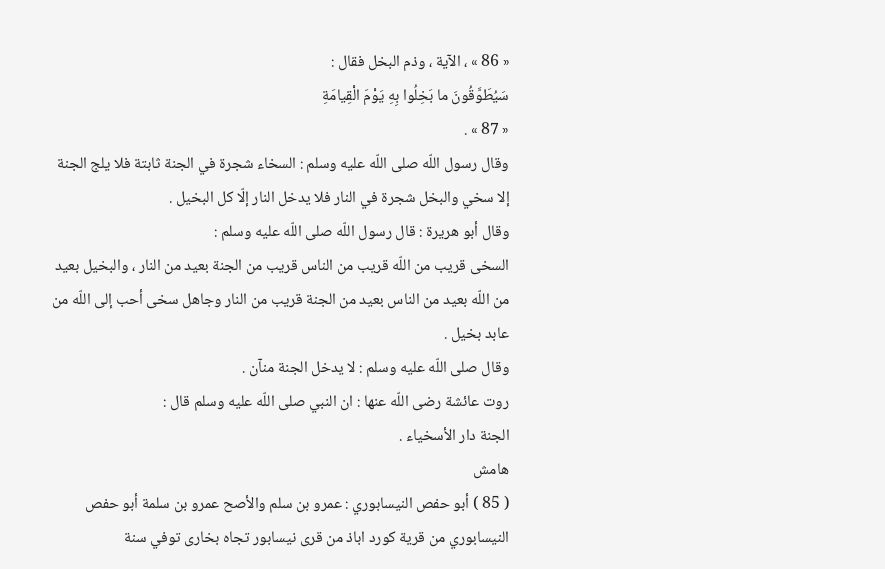« 86 » ، الآية ، وذم البخل فقال :
سَيُطَوَّقُونَ ما بَخِلُوا بِهِ يَوْمَ الْقِيامَةِ
« 87 » .
وقال رسول اللّه صلى اللّه عليه وسلم : السخاء شجرة في الجنة ثابتة فلا يلج الجنة إلا سخي والبخل شجرة في النار فلا يدخل النار إلّا كل البخيل .
وقال أبو هريرة : قال رسول اللّه صلى اللّه عليه وسلم :
السخى قريب من اللّه قريب من الناس قريب من الجنة بعيد من النار ، والبخيل بعيد من اللّه بعيد من الناس بعيد من الجنة قريب من النار وجاهل سخى أحب إلى اللّه من عابد بخيل .
وقال صلى اللّه عليه وسلم : لا يدخل الجنة منآن .
روت عائشة رضى اللّه عنها : ان النبي صلى اللّه عليه وسلم قال :
الجنة دار الأسخياء .
هامش
( 85 ) أبو حفص النيسابوري : عمرو بن سلم والأصح عمرو بن سلمة أبو حفص النيسابوري من قرية كورد اباذ من قرى نيسابور تجاه بخارى توفي سنة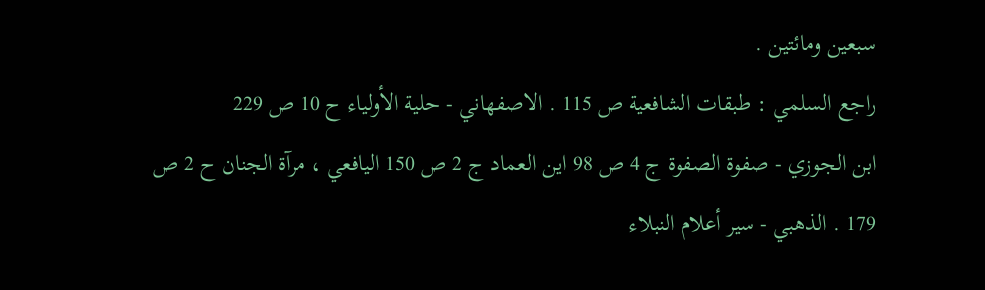سبعين ومائتين .
راجع السلمي : طبقات الشافعية ص 115 . الاصفهاني - حلية الأولياء ح 10 ص 229
ابن الجوزي - صفوة الصفوة ج 4 ص 98 اين العماد ج 2 ص 150 اليافعي ، مرآة الجنان ح 2 ص 179 . الذهبي - سير أعلام النبلاء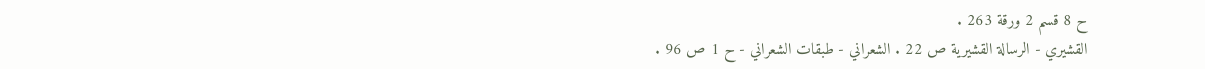ح 8 قسم 2 ورقة 263 .
القشيري - الرسالة القشيرية ص 22 . الشعراني - طبقات الشعراني - ح 1 ص 96 .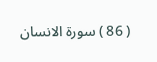( 86 ) سورة الانسان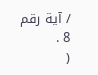/ آية رقم 8 .
(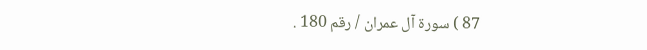87 ) سورة آل عمران / رقم 180 .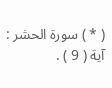( * ) سورة الحشر : آية ( 9 ) .